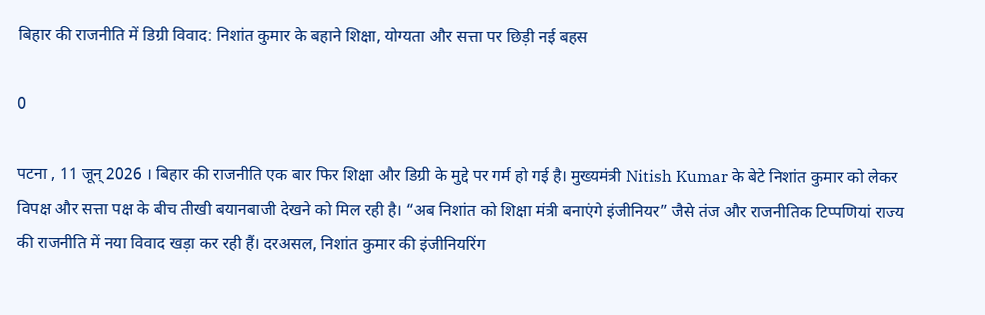बिहार की राजनीति में डिग्री विवाद: निशांत कुमार के बहाने शिक्षा, योग्यता और सत्ता पर छिड़ी नई बहस

0

पटना , 11 जून्‌ 2026 । बिहार की राजनीति एक बार फिर शिक्षा और डिग्री के मुद्दे पर गर्म हो गई है। मुख्यमंत्री Nitish Kumar के बेटे निशांत कुमार को लेकर विपक्ष और सत्ता पक्ष के बीच तीखी बयानबाजी देखने को मिल रही है। “अब निशांत को शिक्षा मंत्री बनाएंगे इंजीनियर” जैसे तंज और राजनीतिक टिप्पणियां राज्य की राजनीति में नया विवाद खड़ा कर रही हैं। दरअसल, निशांत कुमार की इंजीनियरिंग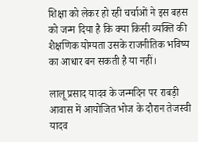शिक्षा को लेकर हो रही चर्चाओं ने इस बहस को जन्म दिया है कि क्या किसी व्यक्ति की शैक्षणिक योग्यता उसके राजनीतिक भविष्य का आधार बन सकती है या नहीं।

लालू प्रसाद यादव के जन्मदिन पर राबड़ी आवास में आयोजित भोज के दौरान तेजस्वी यादव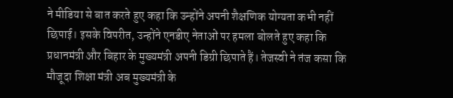ने मीडिया से बात करते हुए कहा कि उन्होंने अपनी शैक्षणिक योग्यता कभी नहीं छिपाई। इसके विपरीत, उन्होंने एनडीए नेताओं पर हमला बोलते हुए कहा कि प्रधानमंत्री और बिहार के मुख्यमंत्री अपनी डिग्री छिपाते हैं। तेजस्वी ने तंज कसा कि मौजूदा शिक्षा मंत्री अब मुख्यमंत्री के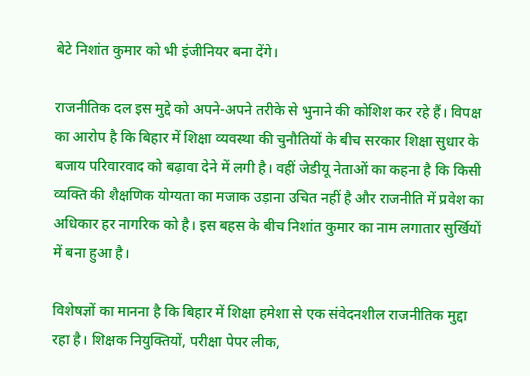बेटे निशांत कुमार को भी इंजीनियर बना देंगे।

राजनीतिक दल इस मुद्दे को अपने-अपने तरीके से भुनाने की कोशिश कर रहे हैं। विपक्ष का आरोप है कि बिहार में शिक्षा व्यवस्था की चुनौतियों के बीच सरकार शिक्षा सुधार के बजाय परिवारवाद को बढ़ावा देने में लगी है। वहीं जेडीयू नेताओं का कहना है कि किसी व्यक्ति की शैक्षणिक योग्यता का मजाक उड़ाना उचित नहीं है और राजनीति में प्रवेश का अधिकार हर नागरिक को है। इस बहस के बीच निशांत कुमार का नाम लगातार सुर्खियों में बना हुआ है।

विशेषज्ञों का मानना है कि बिहार में शिक्षा हमेशा से एक संवेदनशील राजनीतिक मुद्दा रहा है। शिक्षक नियुक्तियों, परीक्षा पेपर लीक,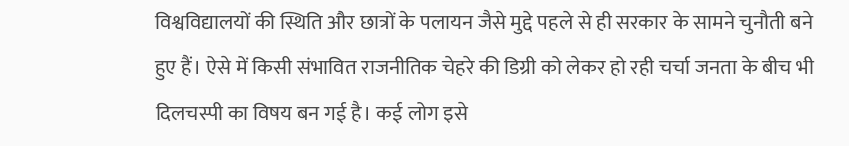विश्वविद्यालयों की स्थिति और छात्रों के पलायन जैसे मुद्दे पहले से ही सरकार के सामने चुनौती बने हुए हैं। ऐसे में किसी संभावित राजनीतिक चेहरे की डिग्री को लेकर हो रही चर्चा जनता के बीच भी दिलचस्पी का विषय बन गई है। कई लोग इसे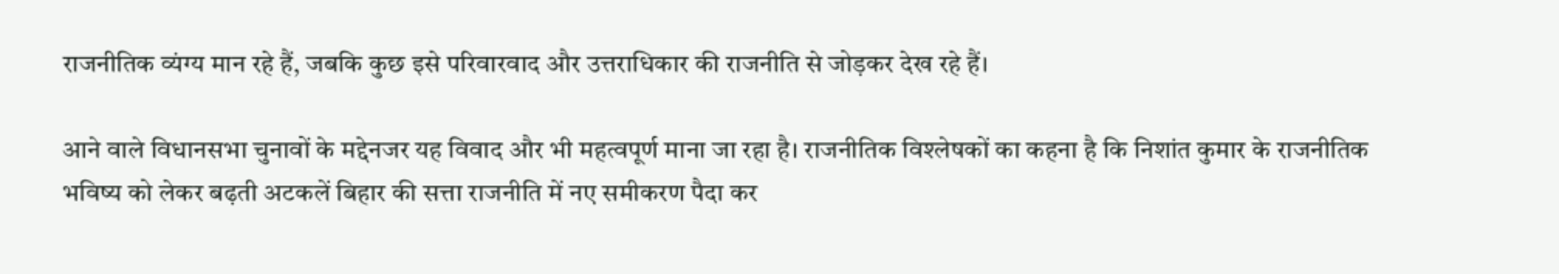राजनीतिक व्यंग्य मान रहे हैं, जबकि कुछ इसे परिवारवाद और उत्तराधिकार की राजनीति से जोड़कर देख रहे हैं।

आने वाले विधानसभा चुनावों के मद्देनजर यह विवाद और भी महत्वपूर्ण माना जा रहा है। राजनीतिक विश्लेषकों का कहना है कि निशांत कुमार के राजनीतिक भविष्य को लेकर बढ़ती अटकलें बिहार की सत्ता राजनीति में नए समीकरण पैदा कर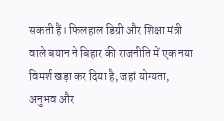सकती हैं। फिलहाल डिग्री और शिक्षा मंत्री वाले बयान ने बिहार की राजनीति में एक नया विमर्श खड़ा कर दिया है, जहां योग्यता, अनुभव और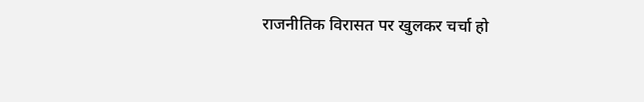राजनीतिक विरासत पर खुलकर चर्चा हो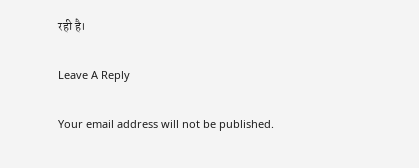रही है।

Leave A Reply

Your email address will not be published.